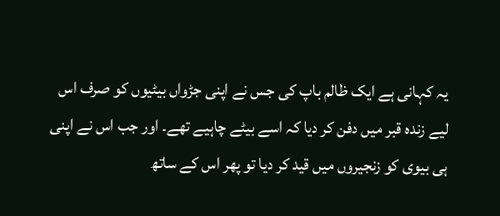یہ کہانی ہے ایک ظالم باپ کی جس نے اپنی جڑواں بیٹیوں کو صرف اس لیے زندہ قبر میں دفن کر دیا کہ اسے بیٹے چاہیے تھے۔ اور جب اس نے اپنی ہی بیوی کو زنجیروں میں قید کر دیا تو پھر اس کے ساتھ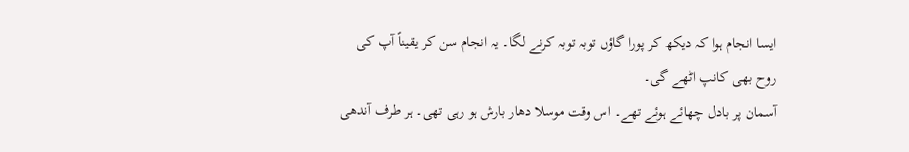ایسا انجام ہوا کہ دیکھ کر پورا گاؤں توبہ توبہ کرنے لگا۔ یہ انجام سن کر یقیناً آپ کی روح بھی کانپ اٹھے گی۔
آسمان پر بادل چھائے ہوئے تھے۔ اس وقت موسلا دھار بارش ہو رہی تھی۔ ہر طرف آندھی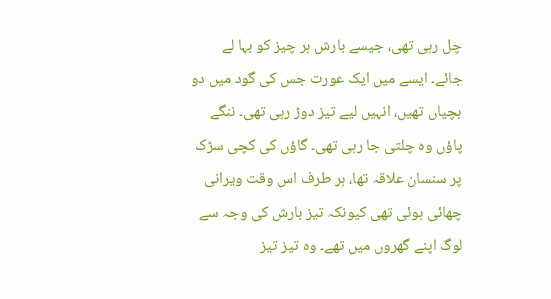چل رہی تھی، جیسے بارش ہر چیز کو بہا لے جائے۔ ایسے میں ایک عورت جس کی گود میں دو بچیاں تھیں، انہیں لیے تیز دوڑ رہی تھی۔ ننگے پاؤں وہ چلتی جا رہی تھی۔ گاؤں کی کچی سڑک پر سنسان علاقہ تھا، ہر طرف اس وقت ویرانی چھائی ہوئی تھی کیونکہ تیز بارش کی وجہ سے لوگ اپنے گھروں میں تھے۔ وہ تیز تیز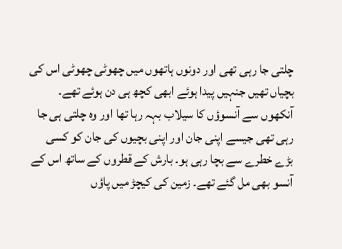چلتی جا رہی تھی اور دونوں ہاتھوں میں چھوٹی چھوٹی اس کی بچیاں تھیں جنہیں پیدا ہوئے ابھی کچھ ہی دن ہوئے تھے۔
آنکھوں سے آنسوؤں کا سیلاب بہہ رہا تھا اور وہ چلتی ہی جا رہی تھی جیسے اپنی جان اور اپنی بچیوں کی جان کو کسی بڑے خطرے سے بچا رہی ہو۔ بارش کے قطروں کے ساتھ اس کے آنسو بھی مل گئے تھے۔ زمین کی کیچڑ میں پاؤں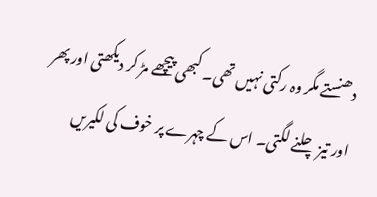دھنستے مگر وہ رکتی نہیں تھی۔ کبھی پیچھے مڑ کر دیکھتی اور پھر اور تیز چلنے لگتی۔ اس کے چہرے پر خوف کی لکیریں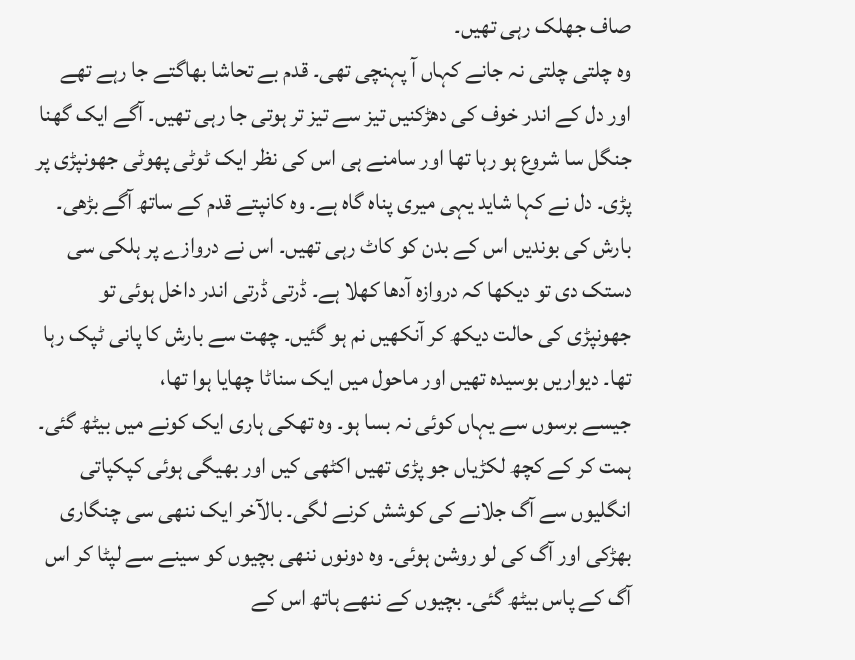صاف جھلک رہی تھیں۔
وہ چلتی چلتی نہ جانے کہاں آ پہنچی تھی۔ قدم بے تحاشا بھاگتے جا رہے تھے اور دل کے اندر خوف کی دھڑکنیں تیز سے تیز تر ہوتی جا رہی تھیں۔ آگے ایک گھنا جنگل سا شروع ہو رہا تھا اور سامنے ہی اس کی نظر ایک ٹوٹی پھوٹی جھونپڑی پر پڑی۔ دل نے کہا شاید یہی میری پناہ گاہ ہے۔ وہ کانپتے قدم کے ساتھ آگے بڑھی۔ بارش کی بوندیں اس کے بدن کو کاٹ رہی تھیں۔ اس نے دروازے پر ہلکی سی دستک دی تو دیکھا کہ دروازہ آدھا کھلا ہے۔ ڈرتی ڈرتی اندر داخل ہوئی تو جھونپڑی کی حالت دیکھ کر آنکھیں نم ہو گئیں۔ چھت سے بارش کا پانی ٹپک رہا تھا۔ دیواریں بوسیدہ تھیں اور ماحول میں ایک سناٹا چھایا ہوا تھا،
جیسے برسوں سے یہاں کوئی نہ بسا ہو۔ وہ تھکی ہاری ایک کونے میں بیٹھ گئی۔ ہمت کر کے کچھ لکڑیاں جو پڑی تھیں اکٹھی کیں اور بھیگی ہوئی کپکپاتی انگلیوں سے آگ جلانے کی کوشش کرنے لگی۔ بالآخر ایک ننھی سی چنگاری بھڑکی اور آگ کی لو روشن ہوئی۔ وہ دونوں ننھی بچیوں کو سینے سے لپٹا کر اس آگ کے پاس بیٹھ گئی۔ بچیوں کے ننھے ہاتھ اس کے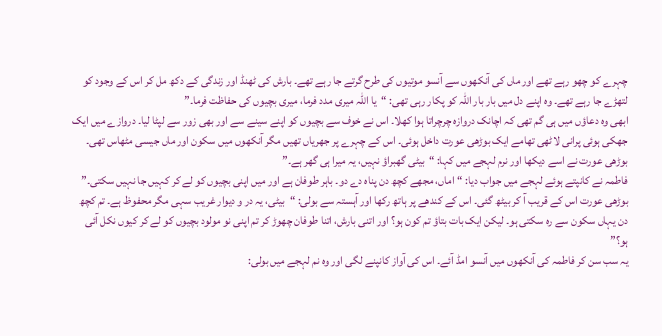چہرے کو چھو رہے تھے اور ماں کی آنکھوں سے آنسو موتیوں کی طرح گرتے جا رہے تھے۔ بارش کی ٹھنڈ اور زندگی کے دکھ مل کر اس کے وجود کو لتھڑے جا رہے تھے۔ وہ اپنے دل میں بار بار اللہ کو پکار رہی تھی: “یا اللہ میری مدد فرما، میری بچیوں کی حفاظت فرما۔”
ابھی وہ دعاؤں میں ہی گم تھی کہ اچانک دروازہ چرچراتا ہوا کھلا۔ اس نے خوف سے بچیوں کو اپنے سینے سے اور بھی زور سے لپٹا لیا۔ دروازے میں ایک جھکی ہوئی پرانی لاٹھی تھامے ایک بوڑھی عورت داخل ہوئی۔ اس کے چہرے پر جھریاں تھیں مگر آنکھوں میں سکون اور ماں جیسی مٹھاس تھی۔ بوڑھی عورت نے اسے دیکھا اور نرم لہجے میں کہا: “بیٹی گھبراؤ نہیں، یہ میرا ہی گھر ہے۔”
فاطمہ نے کانپتے ہوئے لہجے میں جواب دیا: “اماں، مجھے کچھ دن پناہ دے دو۔ باہر طوفان ہے اور میں اپنی بچیوں کو لے کر کہیں جا نہیں سکتی۔”
بوڑھی عورت اس کے قریب آ کر بیٹھ گئی۔ اس کے کندھے پر ہاتھ رکھا اور آہستہ سے بولی: “بیٹی، یہ در و دیوار غریب سہی مگر محفوظ ہے۔ تم کچھ دن یہاں سکون سے رہ سکتی ہو۔ لیکن ایک بات بتاؤ تم کون ہو؟ اور اتنی بارش، اتنا طوفان چھوڑ کر تم اپنی نو مولود بچیوں کو لے کر کیوں نکل آئی ہو؟”
یہ سب سن کر فاطمہ کی آنکھوں میں آنسو امڈ آئے۔ اس کی آواز کانپنے لگی اور وہ نم لہجے میں بولی: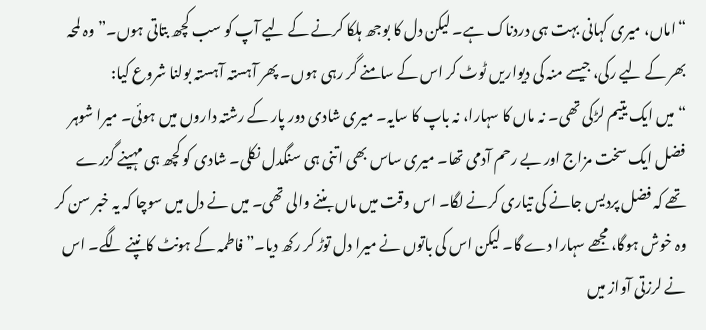“اماں، میری کہانی بہت ہی دردناک ہے۔ لیکن دل کا بوجھ ہلکا کرنے کے لیے آپ کو سب کچھ بتاتی ہوں۔” وہ لمحہ بھر کے لیے رکی، جیسے منہ کی دیواریں ٹوٹ کر اس کے سامنے گر رہی ہوں۔ پھر آہستہ آہستہ بولنا شروع کیا:
“میں ایک یتیم لڑکی تھی۔ نہ ماں کا سہارا، نہ باپ کا سایہ۔ میری شادی دور پار کے رشتہ داروں میں ہوئی۔ میرا شوہر فضل ایک سخت مزاج اور بے رحم آدمی تھا۔ میری ساس بھی اتنی ہی سنگدل نکلی۔ شادی کو کچھ ہی مہینے گزرے تھے کہ فضل پردیس جانے کی تیاری کرنے لگا۔ اس وقت میں ماں بننے والی تھی۔ میں نے دل میں سوچا کہ یہ خبر سن کر وہ خوش ہوگا، مجھے سہارا دے گا۔ لیکن اس کی باتوں نے میرا دل توڑ کر رکھ دیا۔” فاطمہ کے ہونٹ کانپنے لگے۔ اس نے لرزتی آواز میں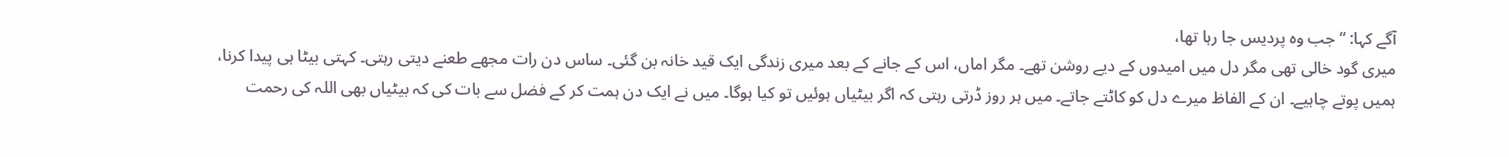آگے کہا: “جب وہ پردیس جا رہا تھا،
میری گود خالی تھی مگر دل میں امیدوں کے دیے روشن تھے۔ مگر اماں، اس کے جانے کے بعد میری زندگی ایک قید خانہ بن گئی۔ ساس دن رات مجھے طعنے دیتی رہتی۔ کہتی بیٹا ہی پیدا کرنا، ہمیں پوتے چاہیے۔ ان کے الفاظ میرے دل کو کاٹتے جاتے۔ میں ہر روز ڈرتی رہتی کہ اگر بیٹیاں ہوئیں تو کیا ہوگا۔ میں نے ایک دن ہمت کر کے فضل سے بات کی کہ بیٹیاں بھی اللہ کی رحمت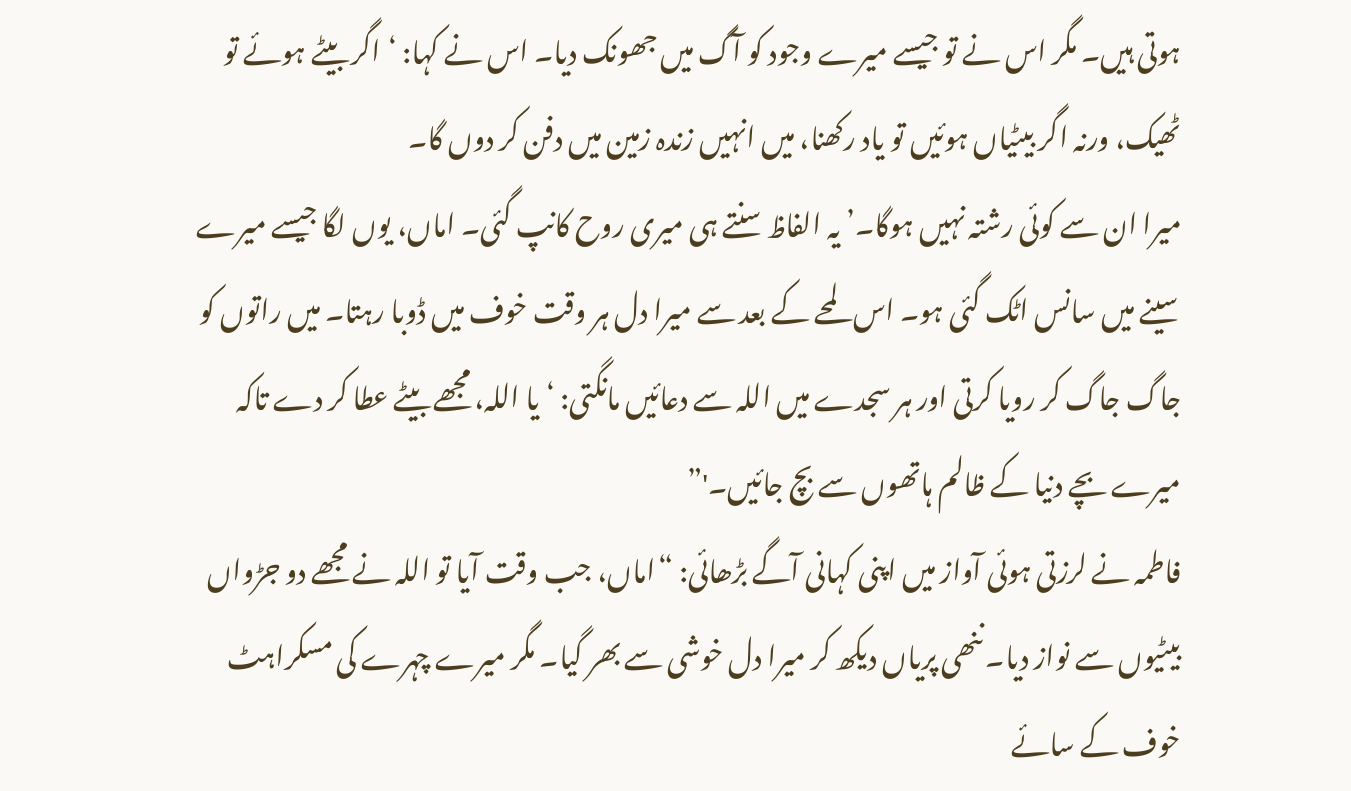ہوتی ہیں۔ مگر اس نے تو جیسے میرے وجود کو آگ میں جھونک دیا۔ اس نے کہا: ‘اگر بیٹے ہوئے تو ٹھیک، ورنہ اگر بیٹیاں ہوئیں تو یاد رکھنا، میں انہیں زندہ زمین میں دفن کر دوں گا۔
میرا ان سے کوئی رشتہ نہیں ہوگا۔’ یہ الفاظ سنتے ہی میری روح کانپ گئی۔ اماں، یوں لگا جیسے میرے سینے میں سانس اٹک گئی ہو۔ اس لمحے کے بعد سے میرا دل ہر وقت خوف میں ڈوبا رہتا۔ میں راتوں کو جاگ جاگ کر رویا کرتی اور ہر سجدے میں اللہ سے دعائیں مانگتی: ‘یا اللہ، مجھے بیٹے عطا کر دے تاکہ میرے بچے دنیا کے ظالم ہاتھوں سے بچ جائیں۔'”
فاطمہ نے لرزتی ہوئی آواز میں اپنی کہانی آگے بڑھائی: “اماں، جب وقت آیا تو اللہ نے مجھے دو جڑواں بیٹیوں سے نواز دیا۔ ننھی پریاں دیکھ کر میرا دل خوشی سے بھر گیا۔ مگر میرے چہرے کی مسکراہٹ خوف کے سائے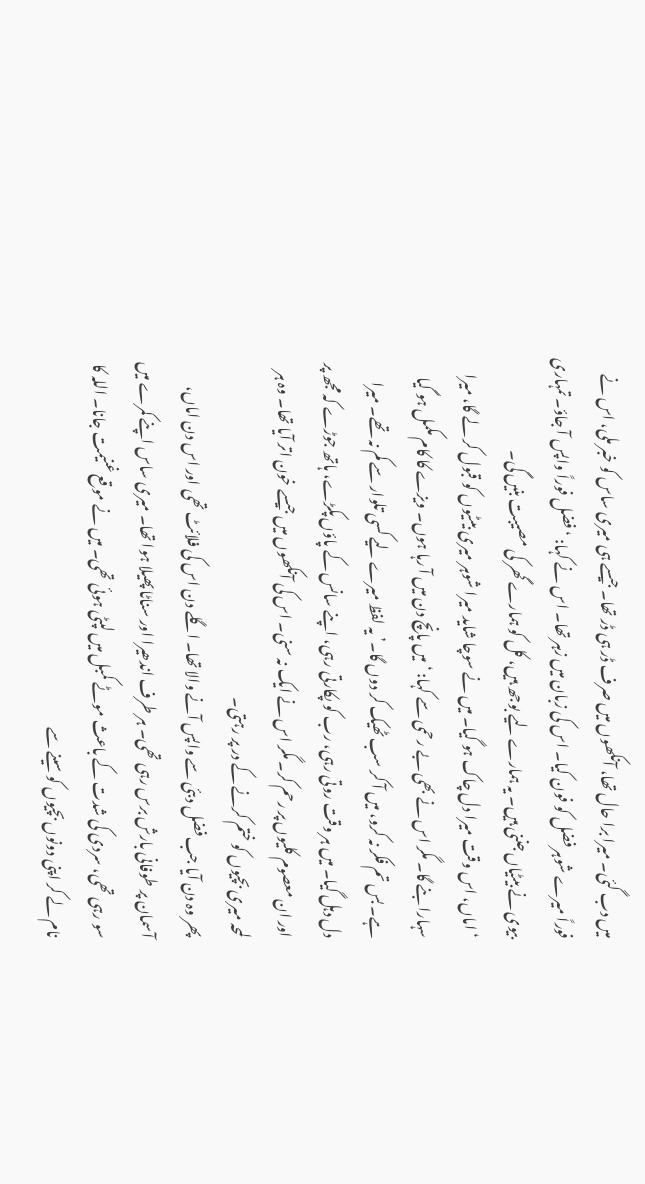میں دب گئی۔ میرا برا حال تھا، آنکھوں میں صرف ڈر ہی ڈر تھا۔ جیسے ہی میری ساس کو خبر ملی، اس نے فوراً میرے شوہر فضل کو فون کیا۔ اس کی زبان میں زہر تھا۔ اس نے کہا: ‘فضل فوراً واپس آ جاؤ۔ تمہاری بیوی نے بیٹیاں جننی ہیں۔ یہ ہمارے لیے بوجھ ہیں، کل کو ہمارے گھر کی مصیبت بنیں گی۔
‘ اماں، اس وقت میرا دل چاک ہو گیا۔ میں نے سوچا شاید میرا شوہر میری بیٹیوں کو قبول کر لے گا، میرا سہارا بنے گا۔ مگر اس نے بھی بے رحمی سے کہا: ‘میں پانچ دن میں آ رہا ہوں۔ ویزے کا کام مکمل ہو گیا ہے۔ بس تم فکر نہ کرو، میں آ کر سب ٹھیک کر دوں گا۔’ یہ لفظ میرے لیے کسی تلوار سے کم نہ تھے۔ میرا دل دہل گیا۔ میں ہر وقت روتی رہی، رب کو پکارتی رہی، اپنے سانس کے پاؤں پکڑے، ہاتھ جوڑے کہ مجھ پر اور ان معصوم کلیوں پر رحم کر۔ مگر اس نے ایک نہ سنی۔ اس کی آنکھوں میں جیسے خون اتر آیا تھا۔ وہ ہر لمحہ میری بچیوں کو ختم کرنے کے در پر رہتی۔
پھر وہ دن آیا جب فضل دبئی سے واپس آنے والا تھا۔ اگلے دن اس کی فلائٹ تھی اور اس دن اماں، آسمان پر طوفانی بارش برس رہی تھی۔ ہر طرف اندھیرا اور سناٹا پھیلا ہوا تھا۔ میری ساس اپنے کمرے میں سو رہی تھی، سردی کی شدت کے باعث موٹے کمبل میں لپٹی ہوئی تھی۔ میں نے موقع غنیمت جانا۔ اللہ کا نام لے کر اپنی دونوں بچیوں کو سینے سے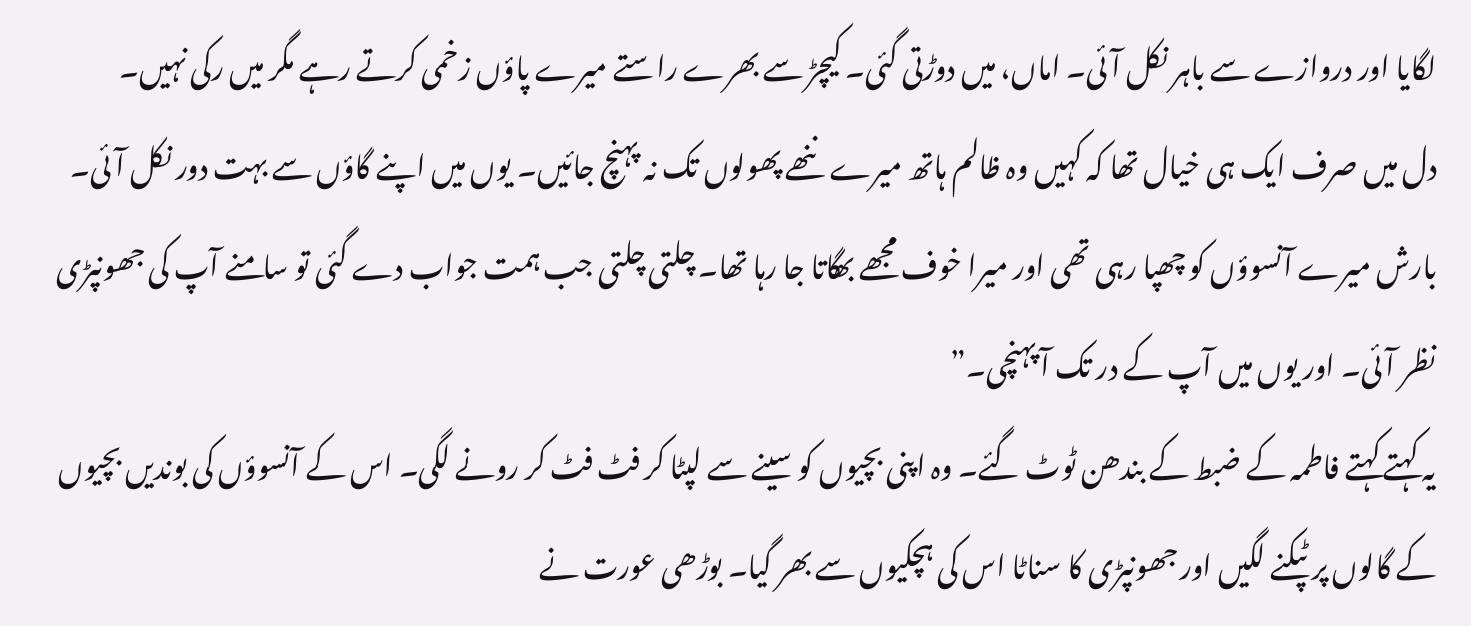لگایا اور دروازے سے باہر نکل آئی۔ اماں، میں دوڑتی گئی۔ کیچڑ سے بھرے راستے میرے پاؤں زخمی کرتے رہے مگر میں رکی نہیں۔
دل میں صرف ایک ہی خیال تھا کہ کہیں وہ ظالم ہاتھ میرے ننھے پھولوں تک نہ پہنچ جائیں۔ یوں میں اپنے گاؤں سے بہت دور نکل آئی۔ بارش میرے آنسوؤں کو چھپا رہی تھی اور میرا خوف مجھے بھگاتا جا رہا تھا۔ چلتی چلتی جب ہمت جواب دے گئی تو سامنے آپ کی جھونپڑی نظر آئی۔ اور یوں میں آپ کے در تک آ پہنچی۔”
یہ کہتے کہتے فاطمہ کے ضبط کے بندھن ٹوٹ گئے۔ وہ اپنی بچیوں کو سینے سے لپٹا کر فٹ فٹ کر رونے لگی۔ اس کے آنسوؤں کی بوندیں بچیوں کے گالوں پر ٹپکنے لگیں اور جھونپڑی کا سناٹا اس کی ہچکیوں سے بھر گیا۔ بوڑھی عورت نے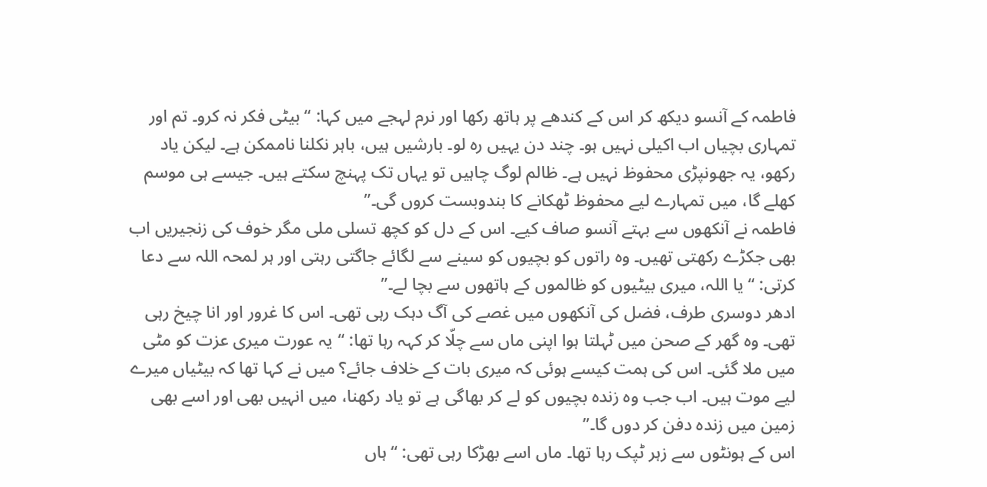فاطمہ کے آنسو دیکھ کر اس کے کندھے پر ہاتھ رکھا اور نرم لہجے میں کہا: “بیٹی فکر نہ کرو۔ تم اور تمہاری بچیاں اب اکیلی نہیں ہو۔ چند دن یہیں رہ لو۔ بارشیں ہیں، باہر نکلنا ناممکن ہے۔ لیکن یاد رکھو، یہ جھونپڑی محفوظ نہیں ہے۔ ظالم لوگ چاہیں تو یہاں تک پہنچ سکتے ہیں۔ جیسے ہی موسم کھلے گا، میں تمہارے لیے محفوظ ٹھکانے کا بندوبست کروں گی۔”
فاطمہ نے آنکھوں سے بہتے آنسو صاف کیے۔ اس کے دل کو کچھ تسلی ملی مگر خوف کی زنجیریں اب بھی جکڑے رکھتی تھیں۔ وہ راتوں کو بچیوں کو سینے سے لگائے جاگتی رہتی اور ہر لمحہ اللہ سے دعا کرتی: “یا اللہ، میری بیٹیوں کو ظالموں کے ہاتھوں سے بچا لے۔”
ادھر دوسری طرف، فضل کی آنکھوں میں غصے کی آگ دہک رہی تھی۔ اس کا غرور اور انا چیخ رہی تھی۔ وہ گھر کے صحن میں ٹہلتا ہوا اپنی ماں سے چلّا کر کہہ رہا تھا: “یہ عورت میری عزت کو مٹی میں ملا گئی۔ اس کی ہمت کیسے ہوئی کہ میری بات کے خلاف جائے؟ میں نے کہا تھا کہ بیٹیاں میرے لیے موت ہیں۔ اب جب وہ زندہ بچیوں کو لے کر بھاگی ہے تو یاد رکھنا، میں انہیں بھی اور اسے بھی زمین میں زندہ دفن کر دوں گا۔”
اس کے ہونٹوں سے زہر ٹپک رہا تھا۔ ماں اسے بھڑکا رہی تھی: “ہاں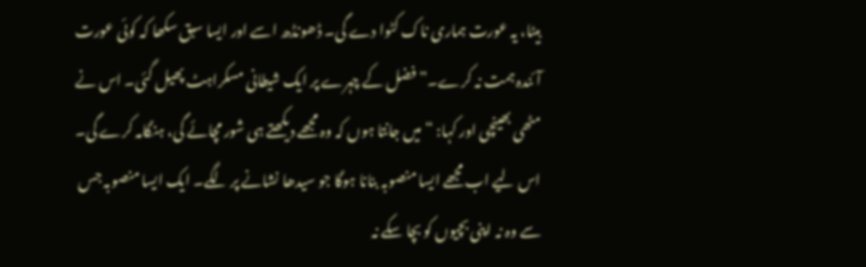بیٹا، یہ عورت ہماری ناک کٹوا دے گی۔ ڈھونڈھ اسے اور ایسا سبق سکھا کہ کوئی عورت آئندہ ہمت نہ کرے۔” فضل کے چہرے پر ایک شیطانی مسکراہٹ پھیل گئی۔ اس نے مٹھی بھینچی اور کہا: “میں جانتا ہوں کہ وہ مجھے دیکھتے ہی شور مچائے گی، ہنگامہ کرے گی۔ اس لیے اب مجھے ایسا منصوبہ بنانا ہوگا جو سیدھا نشانے پر لگے۔ ایک ایسا منصوبہ جس سے وہ نہ اپنی بچیوں کو بچا سکے نہ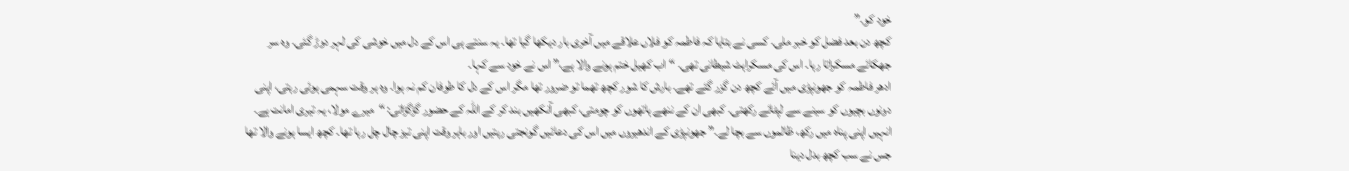خود کو۔”
کچھ دن بعد فضل کو خبر ملی۔ کسی نے بتایا کہ فاطمہ کو فلاں علاقے میں آخری بار دیکھا گیا تھا۔ یہ سنتے ہی اس کے دل میں خوشی کی لہر دوڑ گئی۔ وہ سر جھکائے مسکراتا رہا۔ اس کی مسکراہٹ شیطانی تھی۔ “اب کھیل ختم ہونے والا ہے،” اس نے خود سے کہا۔
ادھر فاطمہ کو جھونپڑی میں آئے کچھ دن گزر گئے تھے۔ بارش کا شور کچھ تھما تو ضرور تھا مگر اس کے دل کا طوفان کم نہ ہوا۔ وہ ہر وقت سہمی ہوئی رہتی، اپنی دونوں بچیوں کو سینے سے لپٹائے رکھتی۔ کبھی ان کے ننھے ہاتھوں کو چومتی، کبھی آنکھیں بند کر کے اللہ کے حضور گڑگڑاتی: “میرے مولا، یہ تیری امانت ہے۔ انہیں اپنی پناہ میں رکھ، ظالموں سے بچا لے۔” جھونپڑی کے اندھیروں میں اس کی دعائیں گونجتی رہتیں اور باہر وقت اپنی تیز چال چل رہا تھا۔ کچھ ایسا ہونے والا تھا جس نے سب کچھ بدل دینا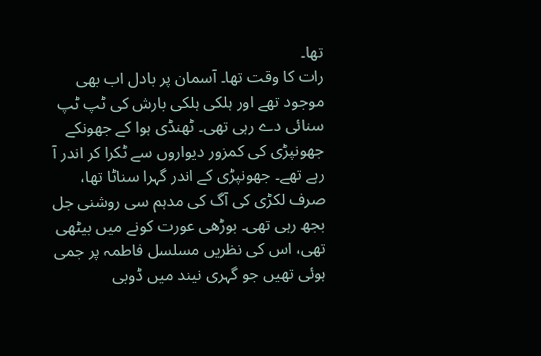تھا۔
رات کا وقت تھا۔ آسمان پر بادل اب بھی موجود تھے اور ہلکی ہلکی بارش کی ٹپ ٹپ سنائی دے رہی تھی۔ ٹھنڈی ہوا کے جھونکے جھونپڑی کی کمزور دیواروں سے ٹکرا کر اندر آ رہے تھے۔ جھونپڑی کے اندر گہرا سناٹا تھا، صرف لکڑی کی آگ کی مدہم سی روشنی جل بجھ رہی تھی۔ بوڑھی عورت کونے میں بیٹھی تھی، اس کی نظریں مسلسل فاطمہ پر جمی ہوئی تھیں جو گہری نیند میں ڈوبی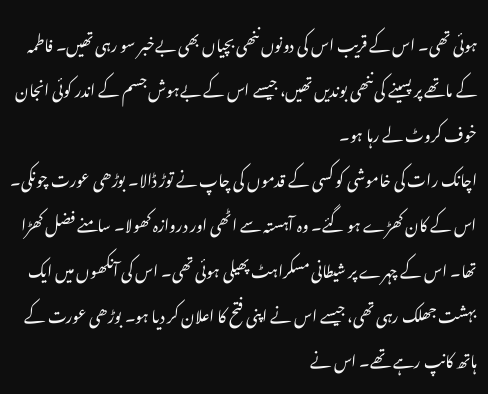ہوئی تھی۔ اس کے قریب اس کی دونوں ننھی بچیاں بھی بےخبر سو رہی تھیں۔ فاطمہ کے ماتھے پر پسینے کی ننھی بوندیں تھیں، جیسے اس کے بےہوش جسم کے اندر کوئی انجان خوف کروٹ لے رہا ہو۔
اچانک رات کی خاموشی کو کسی کے قدموں کی چاپ نے توڑ ڈالا۔ بوڑھی عورت چونکی۔ اس کے کان کھڑے ہو گئے۔ وہ آہستہ سے اٹھی اور دروازہ کھولا۔ سامنے فضل کھڑا تھا۔ اس کے چہرے پر شیطانی مسکراہٹ پھیلی ہوئی تھی۔ اس کی آنکھوں میں ایک بہشت جھلک رہی تھی، جیسے اس نے اپنی فتح کا اعلان کر دیا ہو۔ بوڑھی عورت کے ہاتھ کانپ رہے تھے۔ اس نے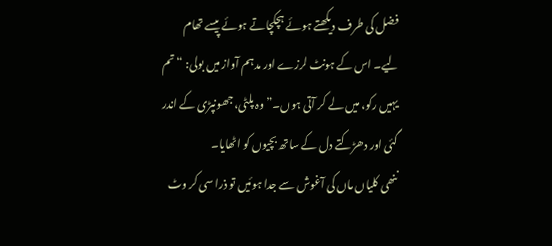فضل کی طرف دیکھتے ہوئے ہچکچاتے ہوئے پیسے تھام لیے۔ اس کے ہونٹ لرزے اور مدہم آواز میں بولی: “تم یہیں رکو، میں لے کر آتی ہوں۔” وہ پلٹی، جھونپڑی کے اندر گئی اور دھڑکتے دل کے ساتھ بچیوں کو اٹھایا۔
ننھی کلیاں ماں کی آغوش سے جدا ہوئیں تو ذرا سی کر وٹ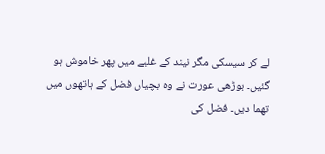لے کر سیسکی مگر نیند کے غلبے میں پھر خاموش ہو گئیں۔ بوڑھی عورت نے وہ بچیاں فضل کے ہاتھوں میں تھما دیں۔ فضل کی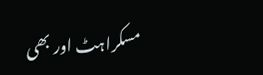مسکراہٹ اور بھی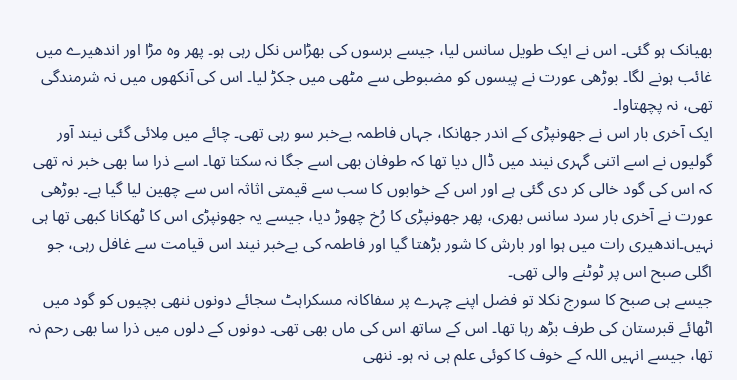بھیانک ہو گئی۔ اس نے ایک طویل سانس لیا، جیسے برسوں کی بھڑاس نکل رہی ہو۔ پھر وہ مڑا اور اندھیرے میں غائب ہونے لگا۔ بوڑھی عورت نے پیسوں کو مضبوطی سے مٹھی میں جکڑ لیا۔ اس کی آنکھوں میں نہ شرمندگی تھی، نہ پچھتاوا۔
ایک آخری بار اس نے جھونپڑی کے اندر جھانکا، جہاں فاطمہ بےخبر سو رہی تھی۔ چائے میں مِلائی گئی نیند آور گولیوں نے اسے اتنی گہری نیند میں ڈال دیا تھا کہ طوفان بھی اسے جگا نہ سکتا تھا۔ اسے ذرا سا بھی خبر نہ تھی کہ اس کی گود خالی کر دی گئی ہے اور اس کے خوابوں کا سب سے قیمتی اثاثہ اس سے چھین لیا گیا ہے۔ بوڑھی عورت نے آخری بار سرد سانس بھری، پھر جھونپڑی کا رُخ چھوڑ دیا، جیسے یہ جھونپڑی اس کا ٹھکانا کبھی تھا ہی نہیں۔اندھیری رات میں ہوا اور بارش کا شور بڑھتا گیا اور فاطمہ کی بےخبر نیند اس قیامت سے غافل رہی، جو اگلی صبح اس پر ٹوٹنے والی تھی۔
جیسے ہی صبح کا سورج نکلا تو فضل اپنے چہرے پر سفاکانہ مسکراہٹ سجائے دونوں ننھی بچیوں کو گود میں اٹھائے قبرستان کی طرف بڑھ رہا تھا۔ اس کے ساتھ اس کی ماں بھی تھی۔ دونوں کے دلوں میں ذرا سا بھی رحم نہ تھا، جیسے انہیں اللہ کے خوف کا کوئی علم ہی نہ ہو۔ ننھی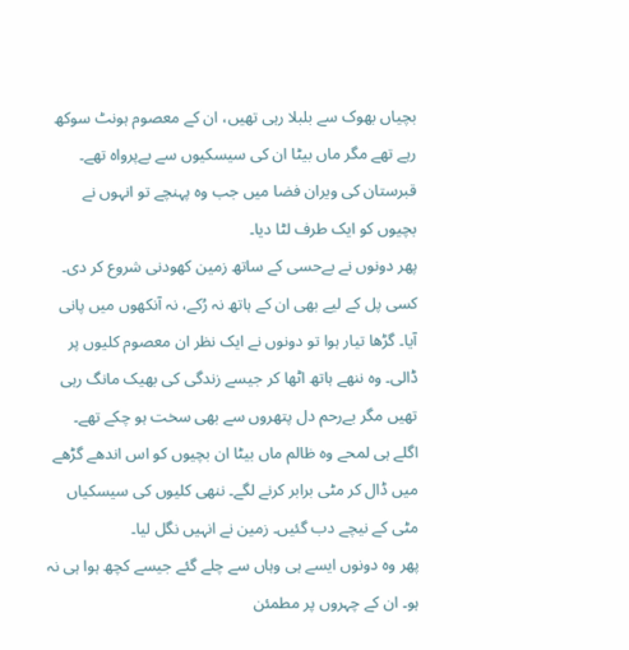بچیاں بھوک سے بلبلا رہی تھیں، ان کے معصوم ہونٹ سوکھ رہے تھے مگر ماں بیٹا ان کی سیسکیوں سے بےپرواہ تھے۔ قبرستان کی ویران فضا میں جب وہ پہنچے تو انہوں نے بچیوں کو ایک طرف لٹا دیا۔
پھر دونوں نے بےحسی کے ساتھ زمین کھودنی شروع کر دی۔ کسی پل کے لیے بھی ان کے ہاتھ نہ رُکے، نہ آنکھوں میں پانی آیا۔ گڑھا تیار ہوا تو دونوں نے ایک نظر ان معصوم کلیوں پر ڈالی۔ وہ ننھے ہاتھ اٹھا کر جیسے زندگی کی بھیک مانگ رہی تھیں مگر بےرحم دل پتھروں سے بھی سخت ہو چکے تھے۔ اگلے ہی لمحے وہ ظالم ماں بیٹا ان بچیوں کو اس اندھے گڑھے میں ڈال کر مٹی برابر کرنے لگے۔ ننھی کلیوں کی سیسکیاں مٹی کے نیچے دب گئیں۔ زمین نے انہیں نگل لیا۔
پھر وہ دونوں ایسے ہی وہاں سے چلے گئے جیسے کچھ ہوا ہی نہ ہو۔ ان کے چہروں پر مطمئن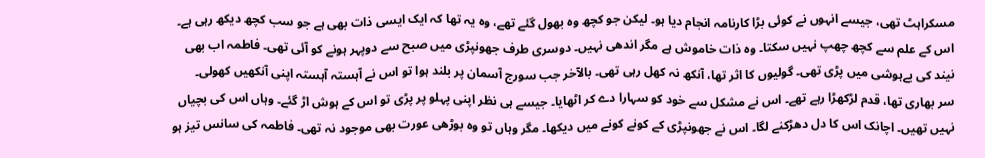مسکراہٹ تھی، جیسے انہوں نے کوئی بڑا کارنامہ انجام دیا ہو۔ لیکن جو کچھ وہ بھول گئے تھے، وہ یہ تھا کہ ایک ایسی ذات بھی ہے جو سب کچھ دیکھ رہی ہے۔ اس کے علم سے کچھ چھپ نہیں سکتا۔ وہ ذات خاموش ہے مگر اندھی نہیں۔ دوسری طرف جھونپڑی میں صبح سے دوپہر ہونے کو آئی تھی۔ فاطمہ اب بھی نیند کی بےہوشی میں پڑی تھی۔ گولیوں کا اثر تھا، آنکھ نہ کھل رہی تھی۔ بالآخر جب سورج آسمان پر بلند ہوا تو اس نے آہستہ آہستہ اپنی آنکھیں کھولی۔
سر بھاری تھا، قدم لڑکھڑا رہے تھے۔ اس نے مشکل سے خود کو سہارا دے کر اٹھایا۔ جیسے ہی نظر اپنی پہلو پر پڑی تو اس کے ہوش اڑ گئے۔ وہاں اس کی بچیاں نہیں تھیں۔ اچانک اس کا دل دھڑکنے لگا۔ اس نے جھونپڑی کے کونے کونے میں دیکھا۔ مگر وہاں تو وہ بوڑھی عورت بھی موجود نہ تھی۔ فاطمہ کی سانس تیز ہو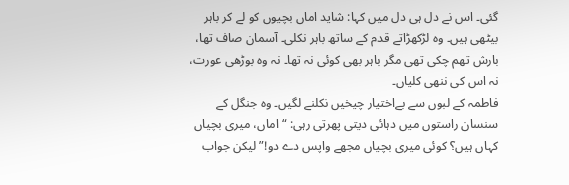گئی۔ اس نے دل ہی دل میں کہا: شاید اماں بچیوں کو لے کر باہر بیٹھی ہیں۔ وہ لڑکھڑاتے قدم کے ساتھ باہر نکلی۔ آسمان صاف تھا، بارش تھم چکی تھی مگر باہر بھی کوئی نہ تھا۔ نہ وہ بوڑھی عورت، نہ اس کی ننھی کلیاں۔
فاطمہ کے لبوں سے بےاختیار چیخیں نکلنے لگیں۔ وہ جنگل کے سنسان راستوں میں دہائی دیتی پھرتی رہی: “اماں، میری بچیاں کہاں ہیں؟ کوئی میری بچیاں مجھے واپس دے دو!” لیکن جواب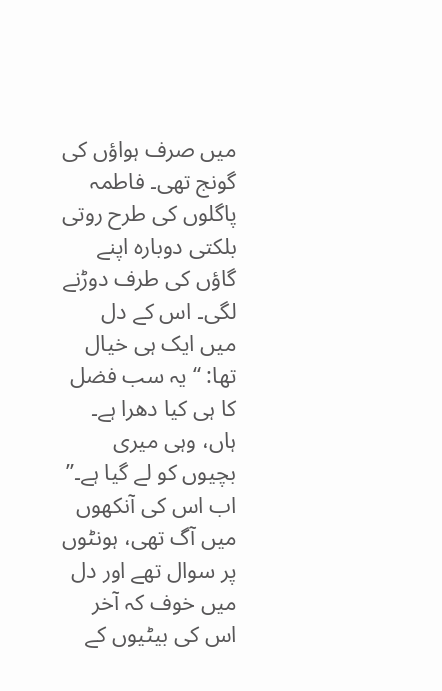میں صرف ہواؤں کی گونج تھی۔ فاطمہ پاگلوں کی طرح روتی بلکتی دوبارہ اپنے گاؤں کی طرف دوڑنے لگی۔ اس کے دل میں ایک ہی خیال تھا: “یہ سب فضل کا ہی کیا دھرا ہے۔ ہاں، وہی میری بچیوں کو لے گیا ہے۔”
اب اس کی آنکھوں میں آگ تھی، ہونٹوں پر سوال تھے اور دل میں خوف کہ آخر اس کی بیٹیوں کے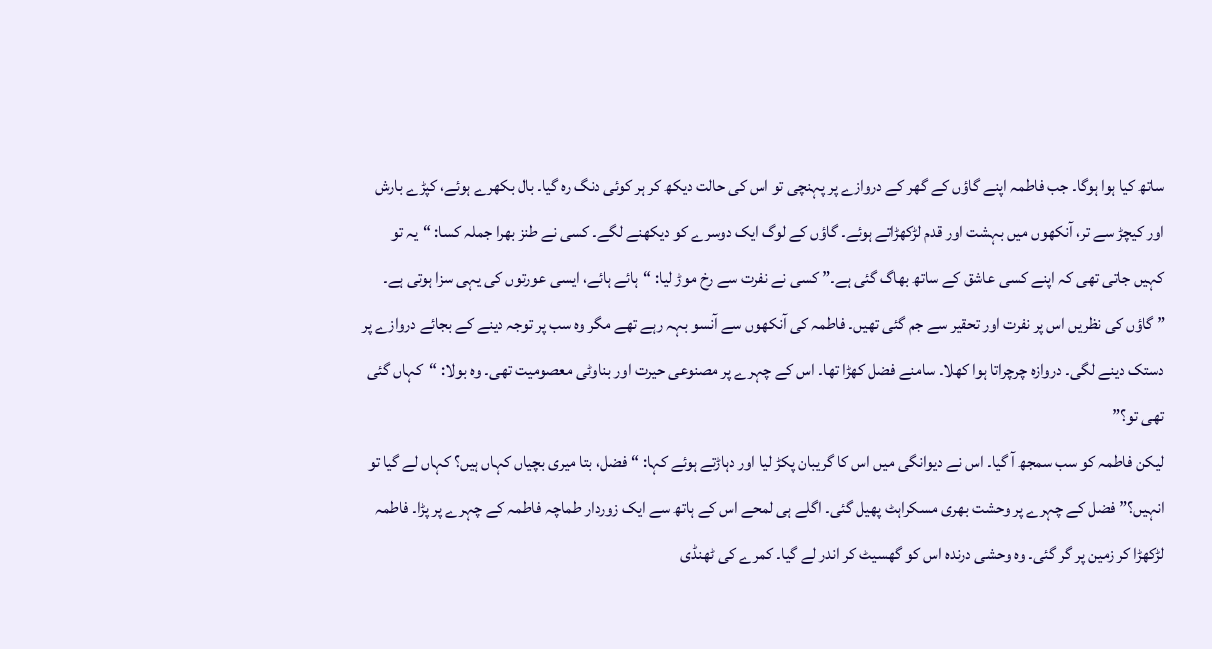ساتھ کیا ہوا ہوگا۔ جب فاطمہ اپنے گاؤں کے گھر کے دروازے پر پہنچی تو اس کی حالت دیکھ کر ہر کوئی دنگ رہ گیا۔ بال بکھرے ہوئے، کپڑے بارش اور کیچڑ سے تر، آنکھوں میں بہشت اور قدم لڑکھڑاتے ہوئے۔ گاؤں کے لوگ ایک دوسرے کو دیکھنے لگے۔ کسی نے طنز بھرا جملہ کسا: “یہ تو کہیں جاتی تھی کہ اپنے کسی عاشق کے ساتھ بھاگ گئی ہے۔” کسی نے نفرت سے رخ موڑ لیا: “ہائے ہائے، ایسی عورتوں کی یہی سزا ہوتی ہے۔
” گاؤں کی نظریں اس پر نفرت اور تحقیر سے جم گئی تھیں۔ فاطمہ کی آنکھوں سے آنسو بہہ رہے تھے مگر وہ سب پر توجہ دینے کے بجائے دروازے پر دستک دینے لگی۔ دروازہ چرچراتا ہوا کھلا۔ سامنے فضل کھڑا تھا۔ اس کے چہرے پر مصنوعی حیرت اور بناوٹی معصومیت تھی۔ وہ بولا: “کہاں گئی تھی تو؟”
لیکن فاطمہ کو سب سمجھ آ گیا۔ اس نے دیوانگی میں اس کا گریبان پکڑ لیا اور دہاڑتے ہوئے کہا: “فضل، بتا میری بچیاں کہاں ہیں؟ کہاں لے گیا تو انہیں؟” فضل کے چہرے پر وحشت بھری مسکراہٹ پھیل گئی۔ اگلے ہی لمحے اس کے ہاتھ سے ایک زوردار طماچہ فاطمہ کے چہرے پر پڑا۔ فاطمہ لڑکھڑا کر زمین پر گر گئی۔ وہ وحشی درندہ اس کو گھسیٹ کر اندر لے گیا۔ کمرے کی ٹھنڈی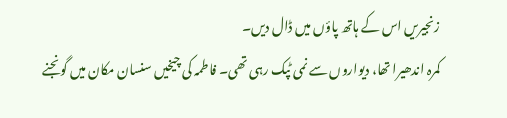زنجیریں اس کے ہاتھ پاؤں میں ڈال دیں۔
کمرہ اندھیرا تھا، دیواروں سے نمی ٹپک رہی تھی۔ فاطمہ کی چیخیں سنسان مکان میں گونجنے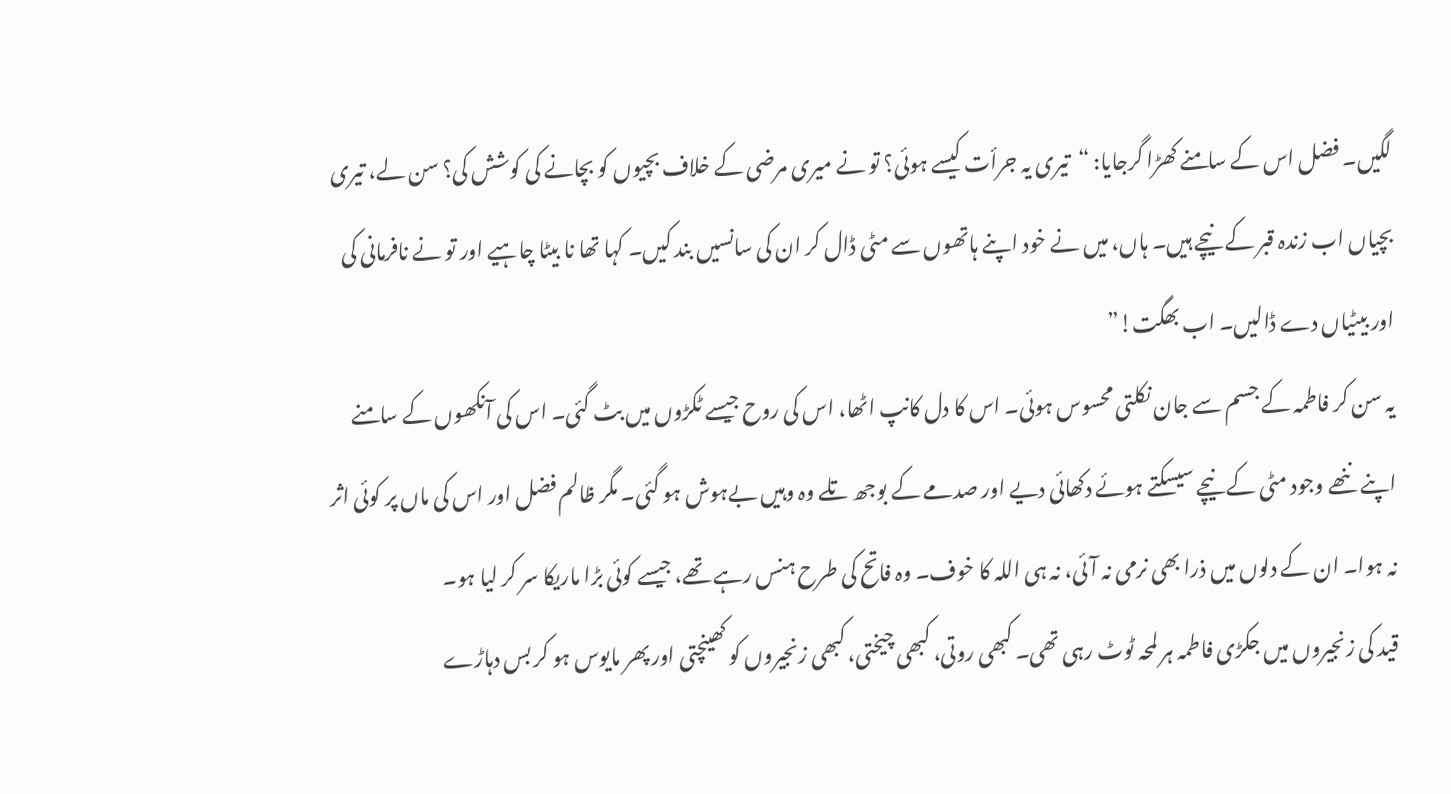لگیں۔ فضل اس کے سامنے کھڑا گرجایا: “تیری یہ جرأت کیسے ہوئی؟ تو نے میری مرضی کے خلاف بچیوں کو بچانے کی کوشش کی؟ سن لے، تیری بچیاں اب زندہ قبر کے نیچے ہیں۔ ہاں، میں نے خود اپنے ہاتھوں سے مٹی ڈال کر ان کی سانسیں بند کیں۔ کہا تھا نا بیٹا چاہیے اور تو نے نافرمانی کی اور بیٹیاں دے ڈالیں۔ اب بھگت!”
یہ سن کر فاطمہ کے جسم سے جان نکلتی محسوس ہوئی۔ اس کا دل کانپ اٹھا، اس کی روح جیسے ٹکڑوں میں بٹ گئی۔ اس کی آنکھوں کے سامنے اپنے ننھے وجود مٹی کے نیچے سیسکتے ہوئے دکھائی دیے اور صدمے کے بوجھ تلے وہ وہیں بےہوش ہو گئی۔ مگر ظالم فضل اور اس کی ماں پر کوئی اثر نہ ہوا۔ ان کے دلوں میں ذرا بھی نرمی نہ آئی، نہ ہی اللہ کا خوف۔ وہ فاتح کی طرح ہنس رہے تھے، جیسے کوئی بڑا ماریکا سر کر لیا ہو۔
قید کی زنجیروں میں جکڑی فاطمہ ہر لمحہ ٹوٹ رہی تھی۔ کبھی روتی، کبھی چیختی، کبھی زنجیروں کو کھینچتی اور پھر مایوس ہو کر بس دہاڑے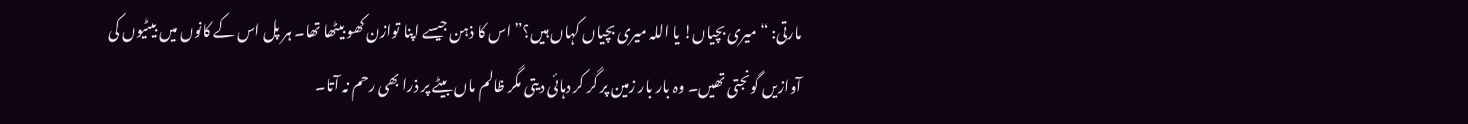مارتی: “میری بچیاں! یا اللہ میری بچیاں کہاں ہیں؟” اس کا ذہن جیسے اپنا توازن کھو بیٹھا تھا۔ ہر پل اس کے کانوں میں بیٹیوں کی آوازیں گونجتی تھیں۔ وہ بار بار زمین پر گر کر دہائی دیتی مگر ظالم ماں بیٹے پر ذرا بھی رحم نہ آتا۔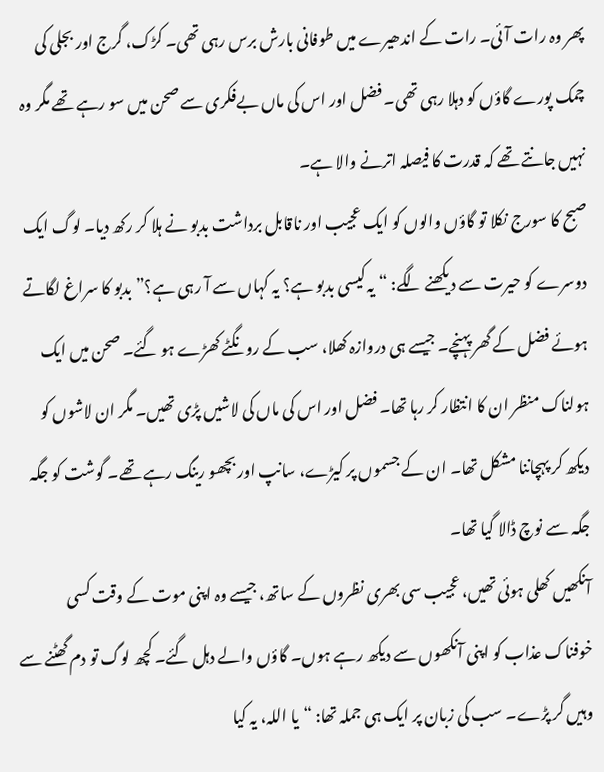پھر وہ رات آئی۔ رات کے اندھیرے میں طوفانی بارش برس رہی تھی۔ کڑک، گرج اور بجلی کی چمک پورے گاؤں کو دہلا رہی تھی۔ فضل اور اس کی ماں بےفکری سے صحن میں سو رہے تھے مگر وہ نہیں جانتے تھے کہ قدرت کا فیصلہ اترنے والا ہے۔
صبح کا سورج نکلا تو گاؤں والوں کو ایک عجیب اور ناقابل برداشت بدبو نے ہلا کر رکھ دیا۔ لوگ ایک دوسرے کو حیرت سے دیکھنے لگے: “یہ کیسی بدبو ہے؟ یہ کہاں سے آ رہی ہے؟” بدبو کا سراغ لگاتے ہوئے فضل کے گھر پہنچے۔ جیسے ہی دروازہ کھلا، سب کے رونگٹے کھڑے ہو گئے۔ صحن میں ایک ہولناک منظر ان کا انتظار کر رہا تھا۔ فضل اور اس کی ماں کی لاشیں پڑی تھیں۔ مگر ان لاشوں کو دیکھ کر پہچاننا مشکل تھا۔ ان کے جسموں پر کیڑے، سانپ اور بچھو رینگ رہے تھے۔ گوشت کو جگہ جگہ سے نوچ ڈالا گیا تھا۔
آنکھیں کھلی ہوئی تھیں، عجیب سی بھری نظروں کے ساتھ، جیسے وہ اپنی موت کے وقت کسی خوفناک عذاب کو اپنی آنکھوں سے دیکھ رہے ہوں۔ گاؤں والے دہل گئے۔ کچھ لوگ تو دم گھٹنے سے وہیں گر پڑے۔ سب کی زبان پر ایک ہی جملہ تھا: “یا اللہ، یہ کیا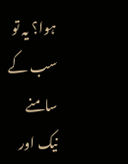ہوا؟ یہ تو سب کے سامنے نیک اور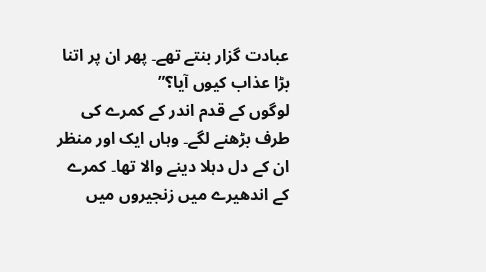عبادت گزار بنتے تھے۔ پھر ان پر اتنا بڑا عذاب کیوں آیا؟”
لوگوں کے قدم اندر کے کمرے کی طرف بڑھنے لگے۔ وہاں ایک اور منظر ان کے دل دہلا دینے والا تھا۔ کمرے کے اندھیرے میں زنجیروں میں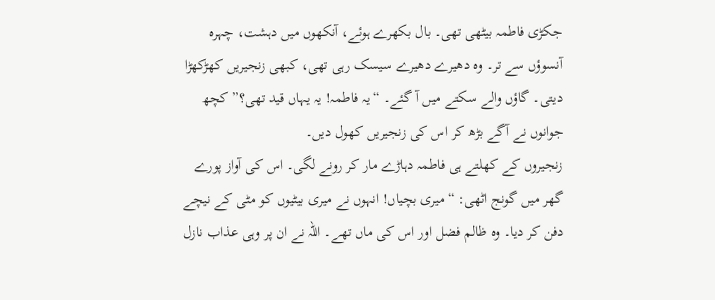جکڑی فاطمہ بیٹھی تھی۔ بال بکھرے ہوئے، آنکھوں میں دہشت، چہرہ آنسوؤں سے تر۔ وہ دھیرے دھیرے سیسک رہی تھی، کبھی زنجیریں کھڑکھڑا دیتی۔ گاؤں والے سکتے میں آ گئے۔ “یہ فاطمہ! یہ یہاں قید تھی؟” کچھ جوانوں نے آگے بڑھ کر اس کی زنجیریں کھول دیں۔
زنجیروں کے کھلتے ہی فاطمہ دہاڑے مار کر رونے لگی۔ اس کی آواز پورے گھر میں گونج اٹھی: “میری بچیاں! انہوں نے میری بیٹیوں کو مٹی کے نیچے دفن کر دیا۔ وہ ظالم فضل اور اس کی ماں تھے۔ اللہ نے ان پر وہی عذاب نازل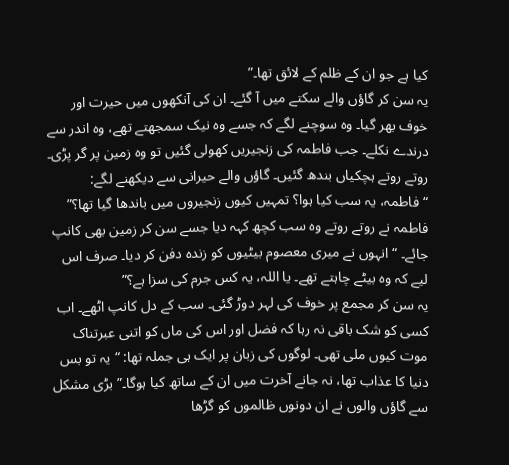کیا ہے جو ان کے ظلم کے لائق تھا۔”
یہ سن کر گاؤں والے سکتے میں آ گئے۔ ان کی آنکھوں میں حیرت اور خوف بھر گیا۔ وہ سوچنے لگے کہ جسے وہ نیک سمجھتے تھے، وہ اندر سے درندے نکلے۔ جب فاطمہ کی زنجیریں کھولی گئیں تو وہ زمین پر گر پڑی۔ روتے روتے ہچکیاں بندھ گئیں۔ گاؤں والے حیرانی سے دیکھنے لگے: “فاطمہ، یہ سب کیا ہوا؟ تمہیں کیوں زنجیروں میں باندھا گیا تھا؟” فاطمہ نے روتے روتے وہ سب کچھ کہہ دیا جسے سن کر زمین بھی کانپ جائے۔ “انہوں نے میری معصوم بیٹیوں کو زندہ دفن کر دیا۔ صرف اس لیے کہ وہ بیٹے چاہتے تھے۔ یا اللہ، یہ کس جرم کی سزا ہے؟”
یہ سن کر مجمع پر خوف کی لہر دوڑ گئی۔ سب کے دل کانپ اٹھے۔ اب کسی کو شک باقی نہ رہا کہ فضل اور اس کی ماں کو اتنی عبرتناک موت کیوں ملی تھی۔ لوگوں کی زبان پر ایک ہی جملہ تھا: “یہ تو بس دنیا کا عذاب تھا، نہ جانے آخرت میں ان کے ساتھ کیا ہوگا۔” بڑی مشکل سے گاؤں والوں نے ان دونوں ظالموں کو گڑھا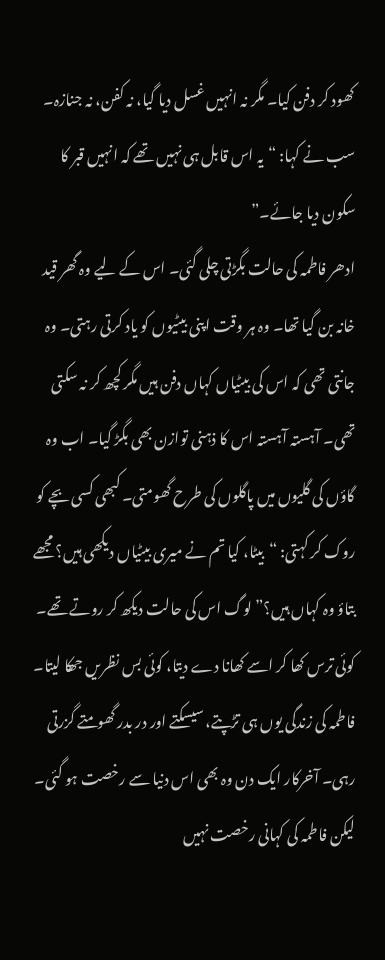کھود کر دفن کیا۔ مگر نہ انہیں غسل دیا گیا، نہ کفن، نہ جنازہ۔ سب نے کہا: “یہ اس قابل ہی نہیں تھے کہ انہیں قبر کا سکون دیا جائے۔”
ادھر فاطمہ کی حالت بگڑتی چلی گئی۔ اس کے لیے وہ گھر قید خانہ بن گیا تھا۔ وہ ہر وقت اپنی بیٹیوں کو یاد کرتی رہتی۔ وہ جانتی تھی کہ اس کی بیٹیاں کہاں دفن ہیں مگر کچھ کر نہ سکتی تھی۔ آہستہ آہستہ اس کا ذہنی توازن بھی بگڑ گیا۔ اب وہ گاؤں کی گلیوں میں پاگلوں کی طرح گھومتی۔ کبھی کسی بچے کو روک کر کہتی: “بیٹا، کیا تم نے میری بیٹیاں دیکھی ہیں؟ مجھے بتاؤ وہ کہاں ہیں؟” لوگ اس کی حالت دیکھ کر روتے تھے۔ کوئی ترس کھا کر اسے کھانا دے دیتا، کوئی بس نظریں جھکا لیتا۔ فاطمہ کی زندگی یوں ہی تڑپتے، سیسکتے اور در بدر گھومتے گزرتی رہی۔ آخرکار ایک دن وہ بھی اس دنیا سے رخصت ہو گئی۔
لیکن فاطمہ کی کہانی رخصت نہیں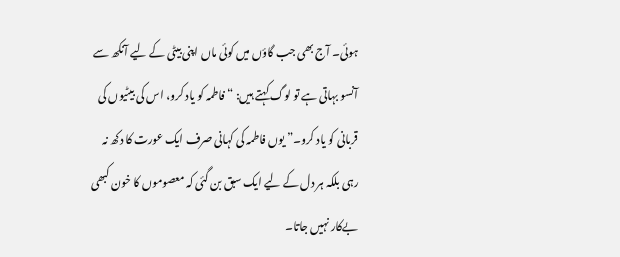ہوئی۔ آج بھی جب گاؤں میں کوئی ماں اپنی بیٹی کے لیے آنکھ سے آنسو بہاتی ہے تو لوگ کہتے ہیں: “فاطمہ کو یاد کرو، اس کی بیٹیوں کی قربانی کو یاد کرو۔” یوں فاطمہ کی کہانی صرف ایک عورت کا دکھ نہ رہی بلکہ ہر دل کے لیے ایک سبق بن گئی کہ معصوموں کا خون کبھی بےکار نہیں جاتا۔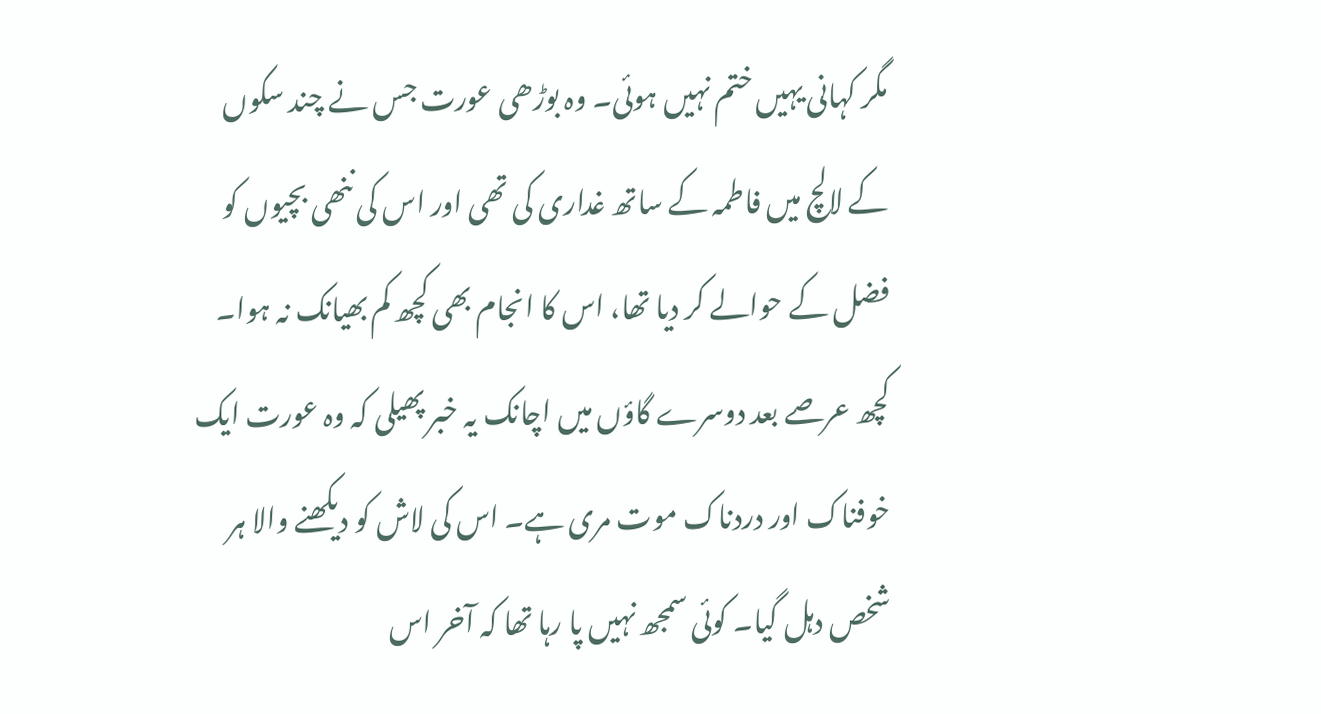مگر کہانی یہیں ختم نہیں ہوئی۔ وہ بوڑھی عورت جس نے چند سکوں کے لالچ میں فاطمہ کے ساتھ غداری کی تھی اور اس کی ننھی بچیوں کو فضل کے حوالے کر دیا تھا، اس کا انجام بھی کچھ کم بھیانک نہ ہوا۔ کچھ عرصے بعد دوسرے گاؤں میں اچانک یہ خبر پھیلی کہ وہ عورت ایک خوفناک اور دردناک موت مری ہے۔ اس کی لاش کو دیکھنے والا ہر شخص دہل گیا۔ کوئی سمجھ نہیں پا رہا تھا کہ آخر اس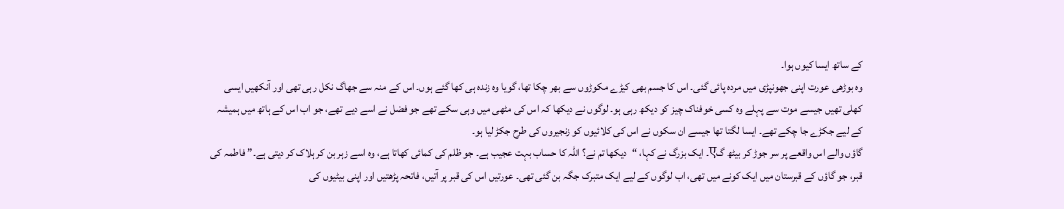کے ساتھ ایسا کیوں ہوا۔
وہ بوڑھی عورت اپنی جھونپڑی میں مردہ پائی گئی۔ اس کا جسم بھی کیڑے مکوڑوں سے بھر چکا تھا، گویا وہ زندہ ہی کھا گئے ہوں۔ اس کے منہ سے جھاگ نکل رہی تھی اور آنکھیں ایسی کھلی تھیں جیسے موت سے پہلے وہ کسی خوفناک چیز کو دیکھ رہی ہو۔ لوگوں نے دیکھا کہ اس کی مٹھی میں وہی سکے تھے جو فضل نے اسے دیے تھے، جو اب اس کے ہاتھ میں ہمیشہ کے لیے جکڑے جا چکے تھے۔ ایسا لگتا تھا جیسے ان سکوں نے اس کی کلائیوں کو زنجیروں کی طرح جکڑ لیا ہو۔
گاؤں والے اس واقعے پر سر جوڑ کر بیٹھ گए۔ ایک بزرگ نے کہا، “دیکھا تم نے؟ اللہ کا حساب بہت عجیب ہے۔ جو ظلم کی کمائی کھاتا ہے، وہ اسے زہر بن کر ہلاک کر دیتی ہے۔” فاطمہ کی قبر، جو گاؤں کے قبرستان میں ایک کونے میں تھی، اب لوگوں کے لیے ایک متبرک جگہ بن گئی تھی۔ عورتیں اس کی قبر پر آتیں، فاتحہ پڑھتیں اور اپنی بیٹیوں کی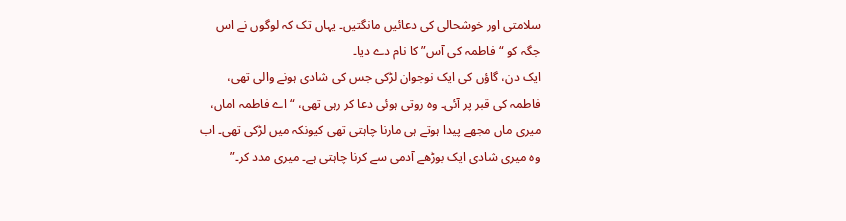سلامتی اور خوشحالی کی دعائیں مانگتیں۔ یہاں تک کہ لوگوں نے اس جگہ کو “فاطمہ کی آس” کا نام دے دیا۔
ایک دن، گاؤں کی ایک نوجوان لڑکی جس کی شادی ہونے والی تھی، فاطمہ کی قبر پر آئی۔ وہ روتی ہوئی دعا کر رہی تھی، “اے فاطمہ اماں، میری ماں مجھے پیدا ہوتے ہی مارنا چاہتی تھی کیونکہ میں لڑکی تھی۔ اب وہ میری شادی ایک بوڑھے آدمی سے کرنا چاہتی ہے۔ میری مدد کر۔”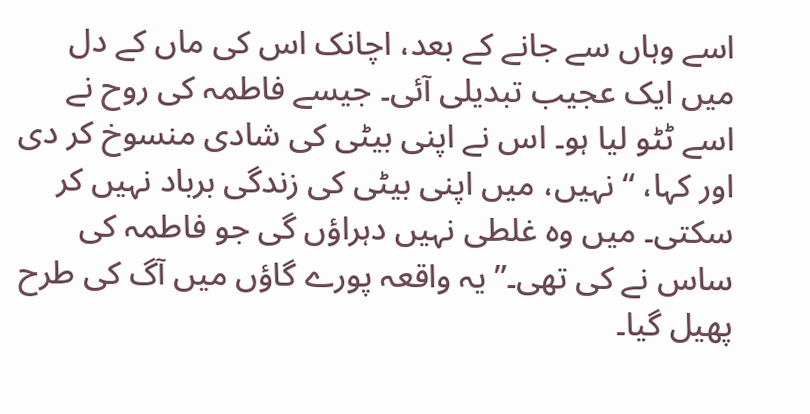اسے وہاں سے جانے کے بعد، اچانک اس کی ماں کے دل میں ایک عجیب تبدیلی آئی۔ جیسے فاطمہ کی روح نے اسے ٹٹو لیا ہو۔ اس نے اپنی بیٹی کی شادی منسوخ کر دی اور کہا، “نہیں، میں اپنی بیٹی کی زندگی برباد نہیں کر سکتی۔ میں وہ غلطی نہیں دہراؤں گی جو فاطمہ کی ساس نے کی تھی۔” یہ واقعہ پورے گاؤں میں آگ کی طرح پھیل گیا۔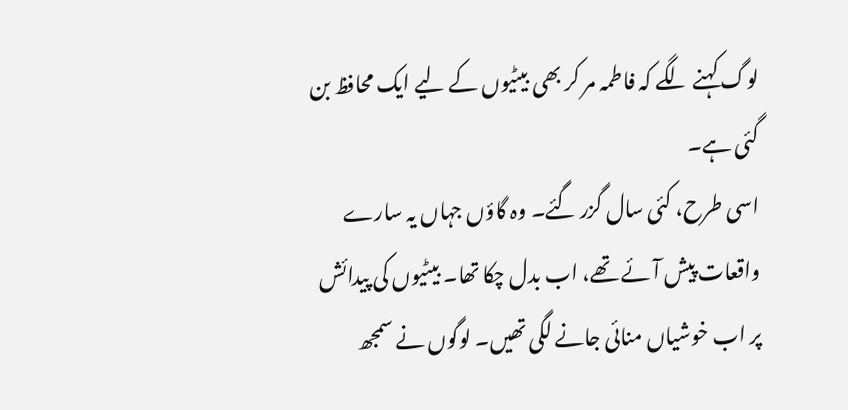لوگ کہنے لگے کہ فاطمہ مر کر بھی بیٹیوں کے لیے ایک محافظ بن گئی ہے۔
اسی طرح، کئی سال گزر گئے۔ وہ گاؤں جہاں یہ سارے واقعات پیش آئے تھے، اب بدل چکا تھا۔ بیٹیوں کی پیدائش پر اب خوشیاں منائی جانے لگی تھیں۔ لوگوں نے سمجھ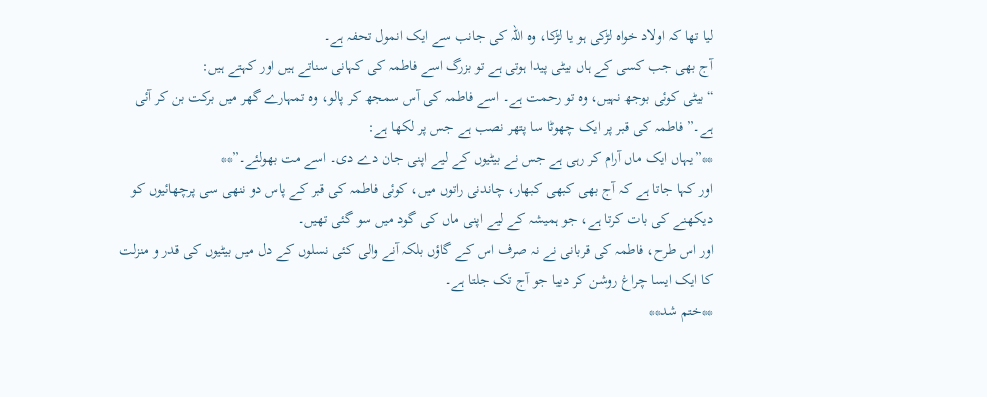لیا تھا کہ اولاد خواہ لڑکی ہو یا لڑکا، وہ اللہ کی جانب سے ایک انمول تحفہ ہے۔
آج بھی جب کسی کے ہاں بیٹی پیدا ہوتی ہے تو بزرگ اسے فاطمہ کی کہانی سناتے ہیں اور کہتے ہیں:
“بیٹی کوئی بوجھ نہیں، وہ تو رحمت ہے۔ اسے فاطمہ کی آس سمجھ کر پالو، وہ تمہارے گھر میں برکت بن کر آئی ہے۔” فاطمہ کی قبر پر ایک چھوٹا سا پتھر نصب ہے جس پر لکھا ہے:
**”یہاں ایک ماں آرام کر رہی ہے جس نے بیٹیوں کے لیے اپنی جان دے دی۔ اسے مت بھولئے۔”**
اور کہا جاتا ہے کہ آج بھی کبھی کبھار، چاندنی راتوں میں، کوئی فاطمہ کی قبر کے پاس دو ننھی سی پرچھائیوں کو دیکھنے کی بات کرتا ہے، جو ہمیشہ کے لیے اپنی ماں کی گود میں سو گئی تھیں۔
اور اس طرح، فاطمہ کی قربانی نے نہ صرف اس کے گاؤں بلکہ آنے والی کئی نسلوں کے دل میں بیٹیوں کی قدر و منزلت کا ایک ایسا چراغ روشن کر دییا جو آج تک جلتا ہے۔
**ختم شد**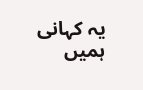یہ کہانی ہمیں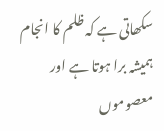سکھاتی ہے کہ ظلم کا انجام ہمیشہ برا ہوتا ہے اور معصوموں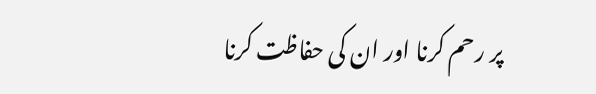پر رحم کرنا اور ان کی حفاظت کرنا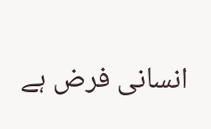انسانی فرض ہے